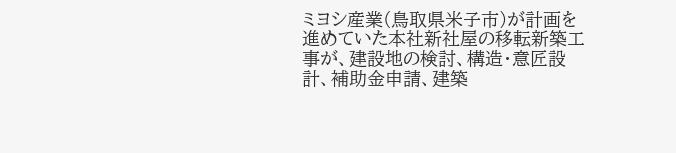ミヨシ産業(鳥取県米子市)が計画を進めていた本社新社屋の移転新築工事が、建設地の検討、構造・意匠設計、補助金申請、建築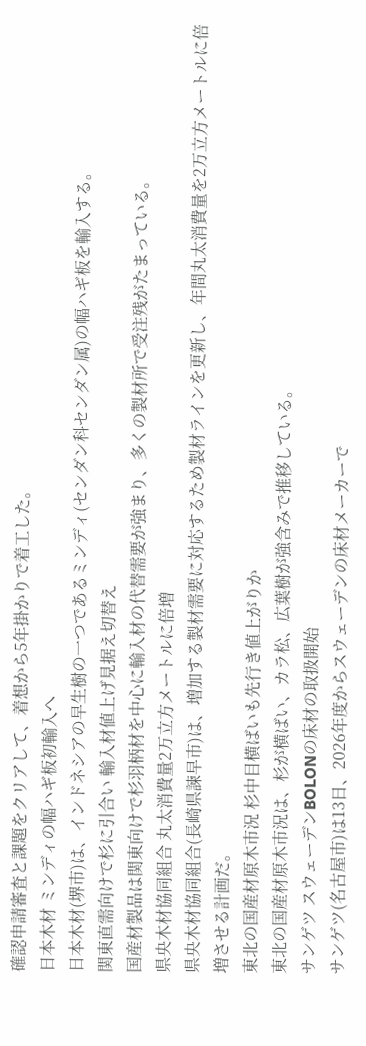確認申請審査と課題をクリアして、着想から5年掛かりで着工した。
日本木材 ミンディの幅ハギ板初輸入へ
日本木材(堺市)は、インドネシアの早生樹の一つであるミンディ(センダン科センダン属)の幅ハギ板を輸入する。
関東直需向けで杉に引合い 輸入材値上げ見据え切替え
国産材製品は関東向けで杉羽柄材を中心に輸入材の代替需要が強まり、多くの製材所で受注残がたまっている。
県央木材協同組合 丸太消費量2万立方メートルに倍増
県央木材協同組合(長崎県諫早市)は、増加する製材需要に対応するため製材ラインを更新し、年間丸太消費量を2万立方メートルに倍増させる計画だ。
東北の国産材原木市況 杉中目横ばいも先行き値上がりか
東北の国産材原木市況は、杉が横ばい、カラ松、広葉樹が強含みで推移している。
サンゲツ スウェーデンBOLONの床材の取扱開始
サンゲツ(名古屋市)は13日、2026年度からスウェーデンの床材メーカーで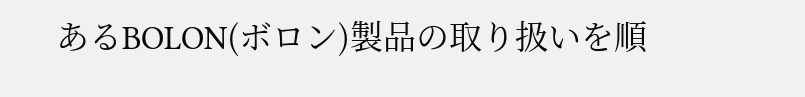あるBOLON(ボロン)製品の取り扱いを順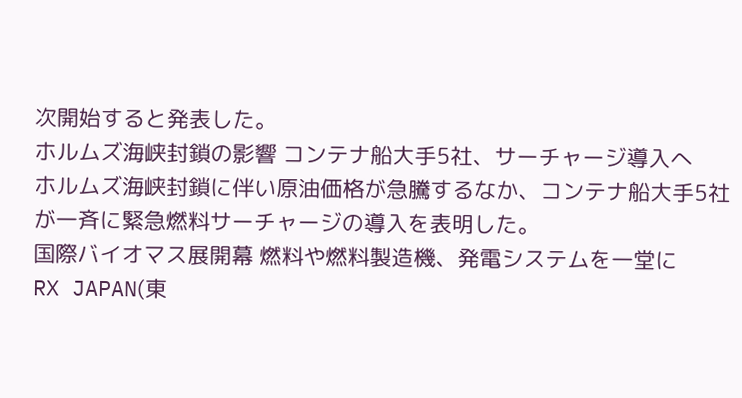次開始すると発表した。
ホルムズ海峡封鎖の影響 コンテナ船大手5社、サーチャージ導入へ
ホルムズ海峡封鎖に伴い原油価格が急騰するなか、コンテナ船大手5社が一斉に緊急燃料サーチャージの導入を表明した。
国際バイオマス展開幕 燃料や燃料製造機、発電システムを一堂に
RX JAPAN(東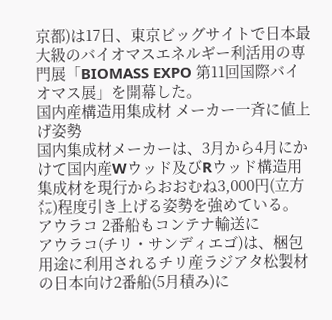京都)は17日、東京ビッグサイトで日本最大級のバイオマスエネルギー利活用の専門展「BIOMASS EXPO 第11回国際バイオマス展」を開幕した。
国内産構造用集成材 メーカー一斉に値上げ姿勢
国内集成材メーカーは、3月から4月にかけて国内産Wウッド及びRウッド構造用集成材を現行からおおむね3,000円(立方㍍)程度引き上げる姿勢を強めている。
アウラコ 2番船もコンテナ輸送に
アウラコ(チリ・サンディエゴ)は、梱包用途に利用されるチリ産ラジアタ松製材の日本向け2番船(5月積み)に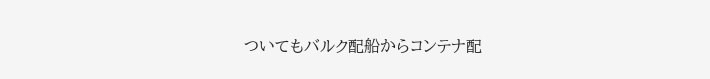ついてもバルク配船からコンテナ配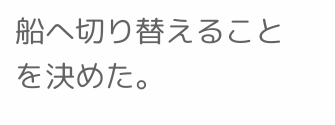船へ切り替えることを決めた。